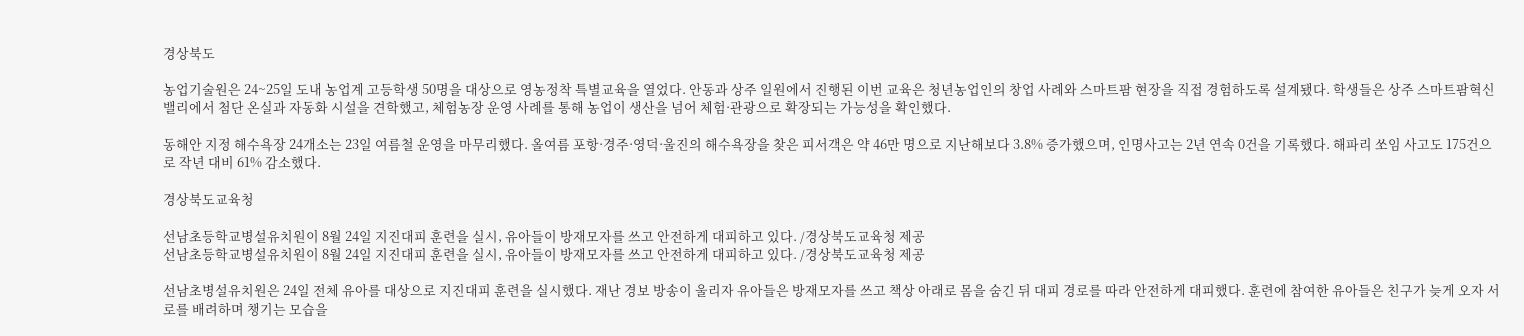경상북도

농업기술원은 24~25일 도내 농업계 고등학생 50명을 대상으로 영농정착 특별교육을 열었다. 안동과 상주 일원에서 진행된 이번 교육은 청년농업인의 창업 사례와 스마트팜 현장을 직접 경험하도록 설계됐다. 학생들은 상주 스마트팜혁신밸리에서 첨단 온실과 자동화 시설을 견학했고, 체험농장 운영 사례를 통해 농업이 생산을 넘어 체험·관광으로 확장되는 가능성을 확인했다.

동해안 지정 해수욕장 24개소는 23일 여름철 운영을 마무리했다. 올여름 포항·경주·영덕·울진의 해수욕장을 찾은 피서객은 약 46만 명으로 지난해보다 3.8% 증가했으며, 인명사고는 2년 연속 0건을 기록했다. 해파리 쏘임 사고도 175건으로 작년 대비 61% 감소했다.

경상북도교육청

선남초등학교병설유치원이 8월 24일 지진대피 훈련을 실시, 유아들이 방재모자를 쓰고 안전하게 대피하고 있다. /경상북도교육청 제공
선남초등학교병설유치원이 8월 24일 지진대피 훈련을 실시, 유아들이 방재모자를 쓰고 안전하게 대피하고 있다. /경상북도교육청 제공

선남초병설유치원은 24일 전체 유아를 대상으로 지진대피 훈련을 실시했다. 재난 경보 방송이 울리자 유아들은 방재모자를 쓰고 책상 아래로 몸을 숨긴 뒤 대피 경로를 따라 안전하게 대피했다. 훈련에 참여한 유아들은 친구가 늦게 오자 서로를 배려하며 챙기는 모습을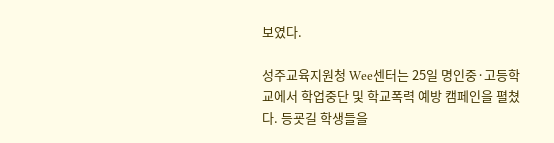보였다.

성주교육지원청 Wee센터는 25일 명인중·고등학교에서 학업중단 및 학교폭력 예방 캠페인을 펼쳤다. 등굣길 학생들을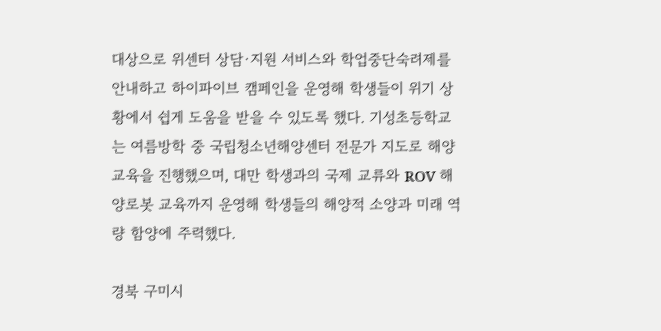대상으로 위센터 상담·지원 서비스와 학업중단숙려제를 안내하고 하이파이브 캠페인을 운영해 학생들이 위기 상황에서 쉽게 도움을 받을 수 있도록 했다. 기성초등학교는 여름방학 중 국립청소년해양센터 전문가 지도로 해양 교육을 진행했으며, 대만 학생과의 국제 교류와 ROV 해양로봇 교육까지 운영해 학생들의 해양적 소양과 미래 역량 함양에 주력했다.

경북 구미시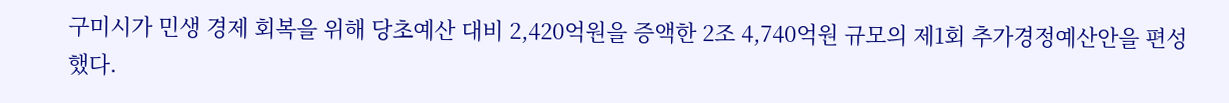구미시가 민생 경제 회복을 위해 당초예산 대비 2,420억원을 증액한 2조 4,740억원 규모의 제1회 추가경정예산안을 편성했다.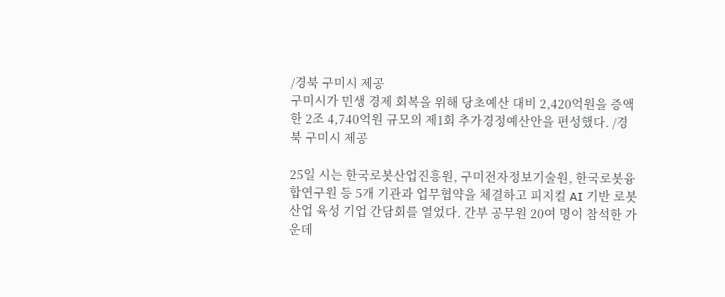/경북 구미시 제공
구미시가 민생 경제 회복을 위해 당초예산 대비 2,420억원을 증액한 2조 4,740억원 규모의 제1회 추가경정예산안을 편성했다. /경북 구미시 제공

25일 시는 한국로봇산업진흥원, 구미전자정보기술원, 한국로봇융합연구원 등 5개 기관과 업무협약을 체결하고 피지컬 AI 기반 로봇산업 육성 기업 간담회를 열었다. 간부 공무원 20여 명이 참석한 가운데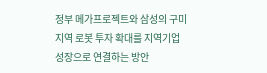정부 메가프로젝트와 삼성의 구미지역 로봇 투자 확대를 지역기업 성장으로 연결하는 방안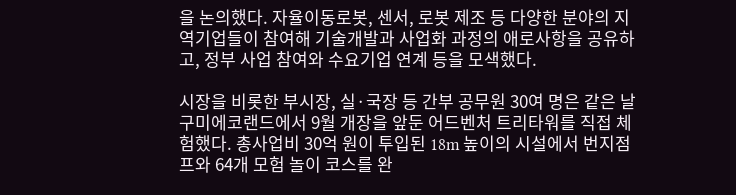을 논의했다. 자율이동로봇, 센서, 로봇 제조 등 다양한 분야의 지역기업들이 참여해 기술개발과 사업화 과정의 애로사항을 공유하고, 정부 사업 참여와 수요기업 연계 등을 모색했다.

시장을 비롯한 부시장, 실·국장 등 간부 공무원 30여 명은 같은 날 구미에코랜드에서 9월 개장을 앞둔 어드벤처 트리타워를 직접 체험했다. 총사업비 30억 원이 투입된 18m 높이의 시설에서 번지점프와 64개 모험 놀이 코스를 완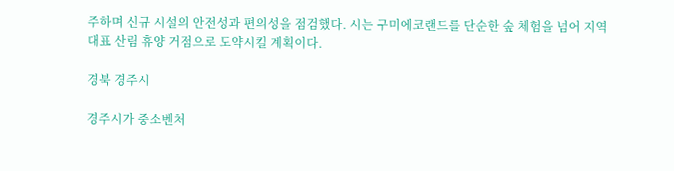주하며 신규 시설의 안전성과 편의성을 점검했다. 시는 구미에코랜드를 단순한 숲 체험을 넘어 지역 대표 산림 휴양 거점으로 도약시킬 계획이다.

경북 경주시

경주시가 중소벤처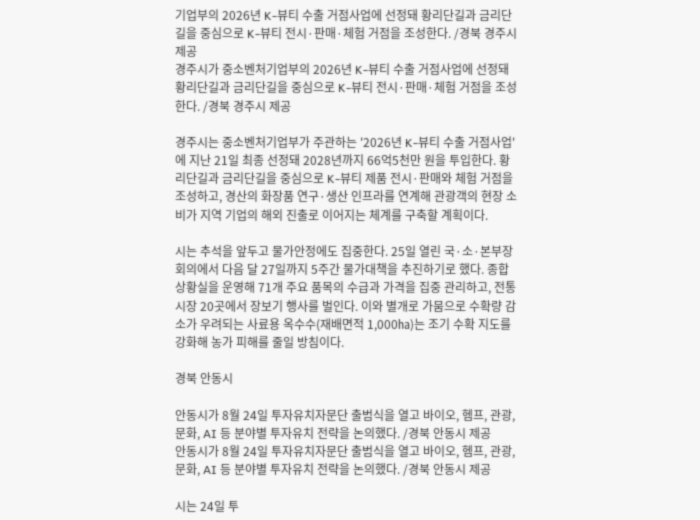기업부의 2026년 K-뷰티 수출 거점사업에 선정돼 황리단길과 금리단길을 중심으로 K-뷰티 전시·판매·체험 거점을 조성한다. /경북 경주시 제공
경주시가 중소벤처기업부의 2026년 K-뷰티 수출 거점사업에 선정돼 황리단길과 금리단길을 중심으로 K-뷰티 전시·판매·체험 거점을 조성한다. /경북 경주시 제공

경주시는 중소벤처기업부가 주관하는 '2026년 K-뷰티 수출 거점사업'에 지난 21일 최종 선정돼 2028년까지 66억5천만 원을 투입한다. 황리단길과 금리단길을 중심으로 K-뷰티 제품 전시·판매와 체험 거점을 조성하고, 경산의 화장품 연구·생산 인프라를 연계해 관광객의 현장 소비가 지역 기업의 해외 진출로 이어지는 체계를 구축할 계획이다.

시는 추석을 앞두고 물가안정에도 집중한다. 25일 열린 국·소·본부장회의에서 다음 달 27일까지 5주간 물가대책을 추진하기로 했다. 종합상황실을 운영해 71개 주요 품목의 수급과 가격을 집중 관리하고, 전통시장 20곳에서 장보기 행사를 벌인다. 이와 별개로 가뭄으로 수확량 감소가 우려되는 사료용 옥수수(재배면적 1,000㏊)는 조기 수확 지도를 강화해 농가 피해를 줄일 방침이다.

경북 안동시

안동시가 8월 24일 투자유치자문단 출범식을 열고 바이오, 헴프, 관광, 문화, AI 등 분야별 투자유치 전략을 논의했다. /경북 안동시 제공
안동시가 8월 24일 투자유치자문단 출범식을 열고 바이오, 헴프, 관광, 문화, AI 등 분야별 투자유치 전략을 논의했다. /경북 안동시 제공

시는 24일 투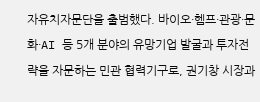자유치자문단을 출범했다. 바이오·헴프·관광·문화·AI 등 5개 분야의 유망기업 발굴과 투자전략을 자문하는 민관 협력기구로, 권기창 시장과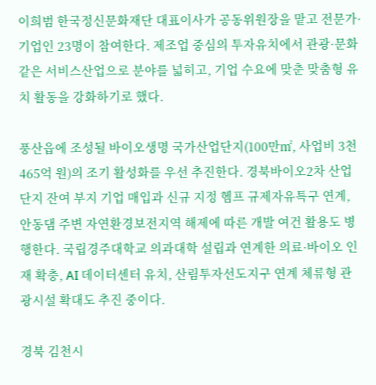이희범 한국정신문화재단 대표이사가 공동위원장을 맡고 전문가·기업인 23명이 참여한다. 제조업 중심의 투자유치에서 관광·문화 같은 서비스산업으로 분야를 넓히고, 기업 수요에 맞춘 맞춤형 유치 활동을 강화하기로 했다.

풍산읍에 조성될 바이오생명 국가산업단지(100만㎡, 사업비 3천465억 원)의 조기 활성화를 우선 추진한다. 경북바이오2차 산업단지 잔여 부지 기업 매입과 신규 지정 헴프 규제자유특구 연계, 안동댐 주변 자연환경보전지역 해제에 따른 개발 여건 활용도 병행한다. 국립경주대학교 의과대학 설립과 연계한 의료·바이오 인재 확충, AI 데이터센터 유치, 산림투자선도지구 연계 체류형 관광시설 확대도 추진 중이다.

경북 김천시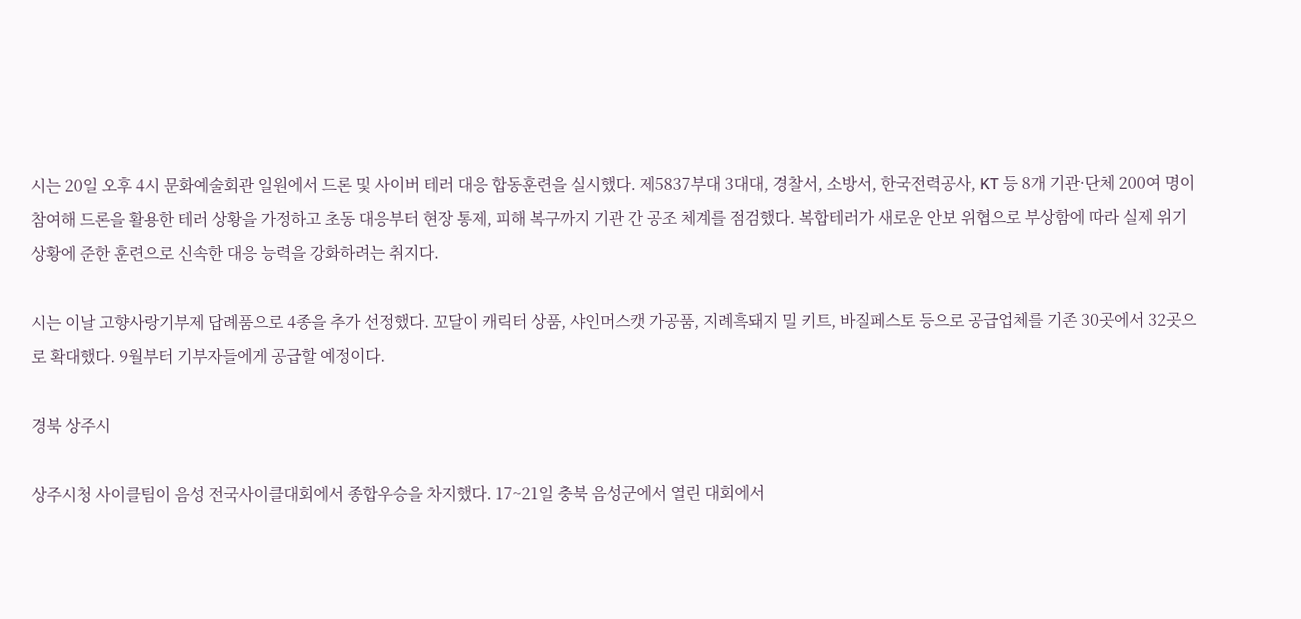시는 20일 오후 4시 문화예술회관 일원에서 드론 및 사이버 테러 대응 합동훈련을 실시했다. 제5837부대 3대대, 경찰서, 소방서, 한국전력공사, KT 등 8개 기관·단체 200여 명이 참여해 드론을 활용한 테러 상황을 가정하고 초동 대응부터 현장 통제, 피해 복구까지 기관 간 공조 체계를 점검했다. 복합테러가 새로운 안보 위협으로 부상함에 따라 실제 위기 상황에 준한 훈련으로 신속한 대응 능력을 강화하려는 취지다.

시는 이날 고향사랑기부제 답례품으로 4종을 추가 선정했다. 꼬달이 캐릭터 상품, 샤인머스캣 가공품, 지례흑돼지 밀 키트, 바질페스토 등으로 공급업체를 기존 30곳에서 32곳으로 확대했다. 9월부터 기부자들에게 공급할 예정이다.

경북 상주시

상주시청 사이클팀이 음성 전국사이클대회에서 종합우승을 차지했다. 17~21일 충북 음성군에서 열린 대회에서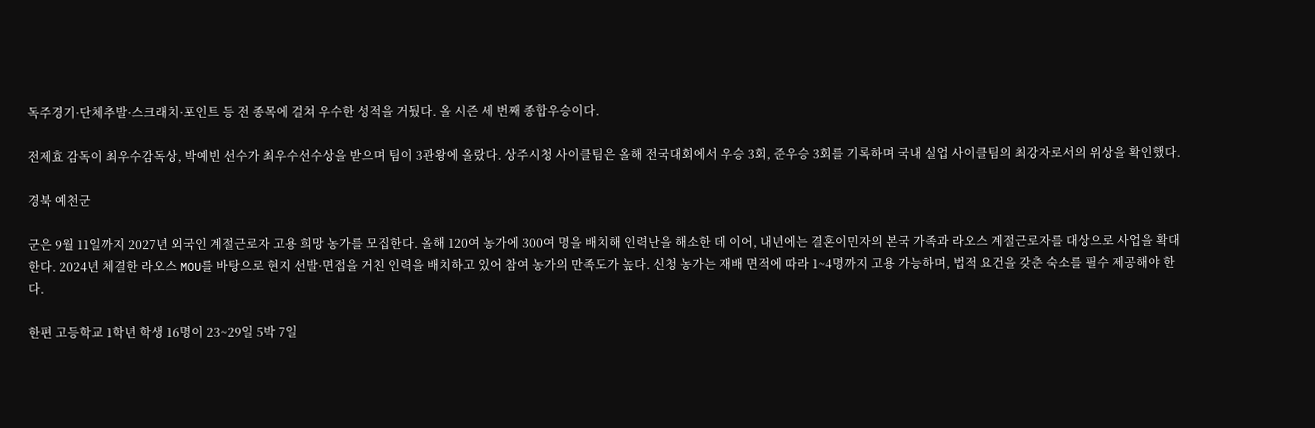독주경기·단체추발·스크래치·포인트 등 전 종목에 걸쳐 우수한 성적을 거뒀다. 올 시즌 세 번째 종합우승이다.

전제효 감독이 최우수감독상, 박예빈 선수가 최우수선수상을 받으며 팀이 3관왕에 올랐다. 상주시청 사이클팀은 올해 전국대회에서 우승 3회, 준우승 3회를 기록하며 국내 실업 사이클팀의 최강자로서의 위상을 확인했다.

경북 예천군

군은 9월 11일까지 2027년 외국인 계절근로자 고용 희망 농가를 모집한다. 올해 120여 농가에 300여 명을 배치해 인력난을 해소한 데 이어, 내년에는 결혼이민자의 본국 가족과 라오스 계절근로자를 대상으로 사업을 확대한다. 2024년 체결한 라오스 MOU를 바탕으로 현지 선발·면접을 거친 인력을 배치하고 있어 참여 농가의 만족도가 높다. 신청 농가는 재배 면적에 따라 1~4명까지 고용 가능하며, 법적 요건을 갖춘 숙소를 필수 제공해야 한다.

한편 고등학교 1학년 학생 16명이 23~29일 5박 7일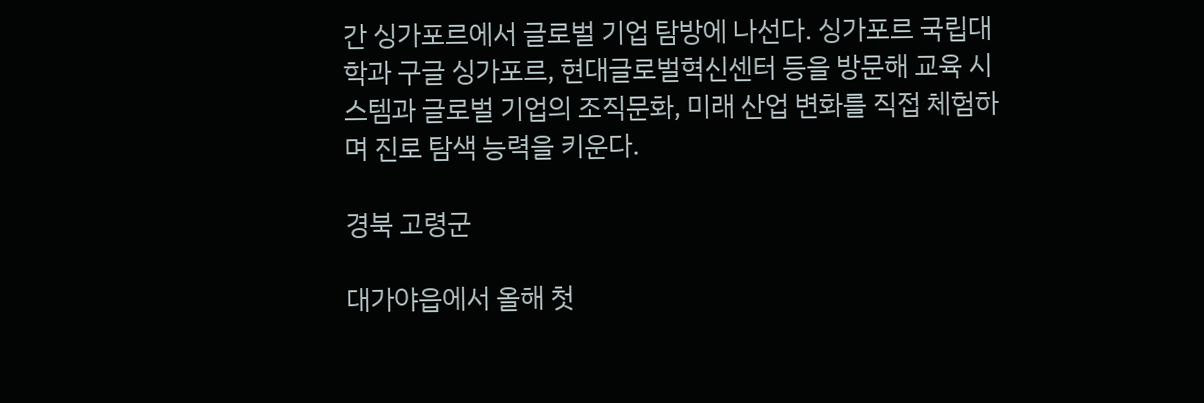간 싱가포르에서 글로벌 기업 탐방에 나선다. 싱가포르 국립대학과 구글 싱가포르, 현대글로벌혁신센터 등을 방문해 교육 시스템과 글로벌 기업의 조직문화, 미래 산업 변화를 직접 체험하며 진로 탐색 능력을 키운다.

경북 고령군

대가야읍에서 올해 첫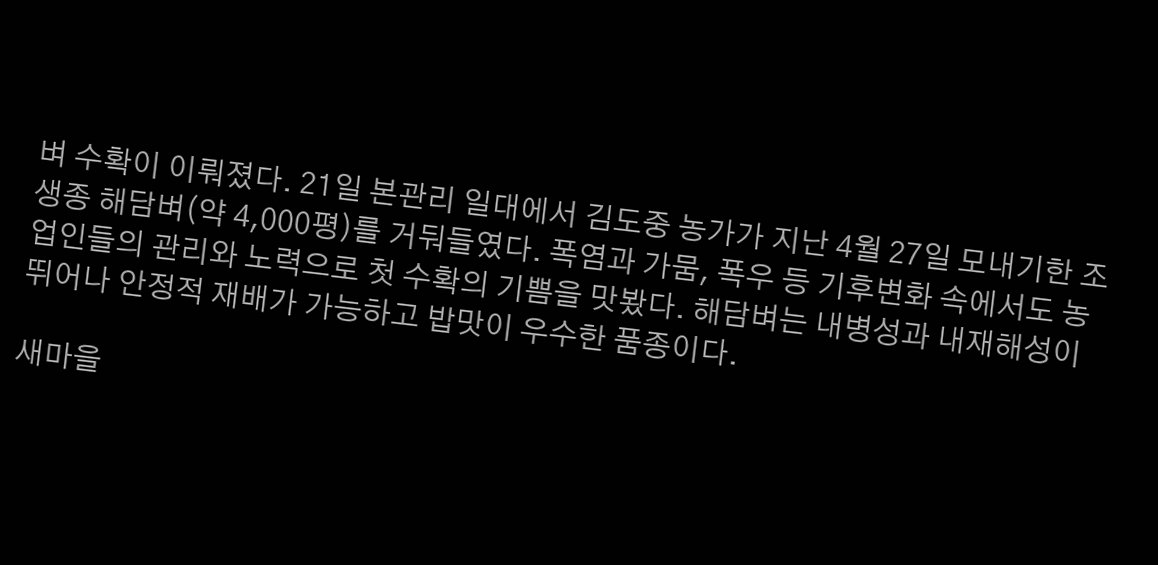벼 수확이 이뤄졌다. 21일 본관리 일대에서 김도중 농가가 지난 4월 27일 모내기한 조생종 해담벼(약 4,000평)를 거둬들였다. 폭염과 가뭄, 폭우 등 기후변화 속에서도 농업인들의 관리와 노력으로 첫 수확의 기쁨을 맛봤다. 해담벼는 내병성과 내재해성이 뛰어나 안정적 재배가 가능하고 밥맛이 우수한 품종이다.

새마을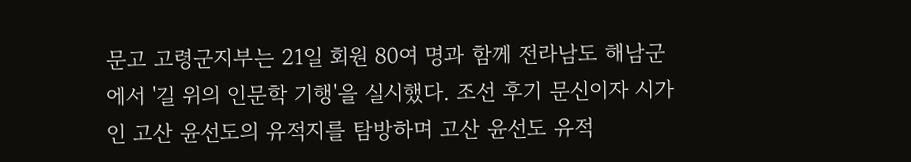문고 고령군지부는 21일 회원 80여 명과 함께 전라남도 해남군에서 '길 위의 인문학 기행'을 실시했다. 조선 후기 문신이자 시가인 고산 윤선도의 유적지를 탐방하며 고산 윤선도 유적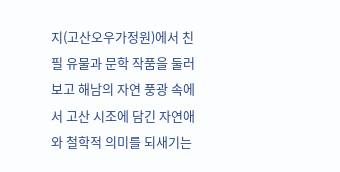지(고산오우가정원)에서 친필 유물과 문학 작품을 둘러보고 해남의 자연 풍광 속에서 고산 시조에 담긴 자연애와 철학적 의미를 되새기는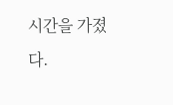시간을 가졌다.